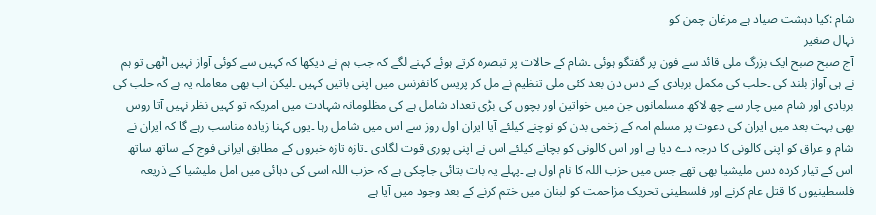شام :کیا دہشت صیاد ہے مرغان چمن کو
نہال صغیر
آج صبح صبح ایک بزرگ ملی قائد سے فون پر گفتگو ہوئی ۔شام کے حالات پر تبصرہ کرتے ہوئے کہنے لگے کہ جب ہم نے دیکھا کہ کہیں سے کوئی آواز نہیں اٹھی تو ہم نے ہی آواز بلند کی ۔حلب کی مکمل بربادی کے دس دن بعد کئی ملی تنظیم نے مل کر پریس کانفرنس میں اپنی باتیں کہیں ۔لیکن اب بھی معاملہ یہ ہے کہ حلب کی بربادی اور شام میں چار سے چھ لاکھ مسلمانوں جن میں خواتین اور بچوں کی بڑی تعداد شامل ہے کی مظلومانہ شہادت میں امریکہ تو کہیں نظر نہیں آتا روس بھی بہت بعد میں ایران کی دعوت پر مسلم امہ کے زخمی بدن کو نوچنے کیلئے آیا ایران اول روز سے اس میں شامل رہا ۔یوں کہنا زیادہ مناسب رہے گا کہ ایران نے شام و عراق کو اپنی کالونی کا درجہ دے دیا ہے اور اس کالونی کو بچانے کیلئے اس نے اپنی پوری قوت لگادی ۔تازہ تازہ خبروں کے مطابق ایرانی فوج کے ساتھ ساتھ اس کے تیار کردہ دس ملیشیا بھی تھے جس میں حزب اللہ کا نام اول ہے ۔پہلے یہ بات بتائی جاچکی ہے کہ حزب اللہ اسی کی دہائی میں امل ملیشیا کے ذریعہ فلسطینیوں کا قتل عام کرنے اور فلسطینی تحریک مزاحمت کو لبنان میں ختم کرنے کے بعد وجود میں آیا ہے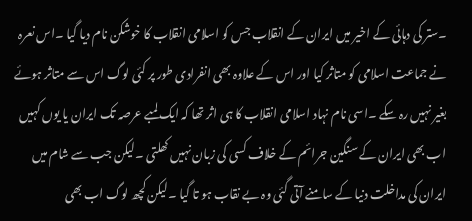۔ستر کی دہائی کے اخیر میں ایران کے انقلاب جس کو اسلامی انقلاب کا خوشکن نام دیا گیا ۔اس نعرہ نے جماعت اسلامی کو متاثر کیا اور اس کے علاوہ بھی انفرادی طور پر کئی لوگ اس سے متاثر ہوئے بغیر نہیں رہ سکے ۔اسی نام نہاد اسلامی انقلاب کا ہی اثر تھا کہ ایک لمبے عرصہ تک ایران یا یوں کہیں اب بھی ایران کے سنگین جرائم کے خلاف کسی کی زبان نہیں کھلتی ۔لیکن جب سے شام میں ایران کی مداخلت دنیا کے سامنے آتی گئی وہ بے نقاب ہو تا گیا ۔لیکن کچھ لوگ اب بھی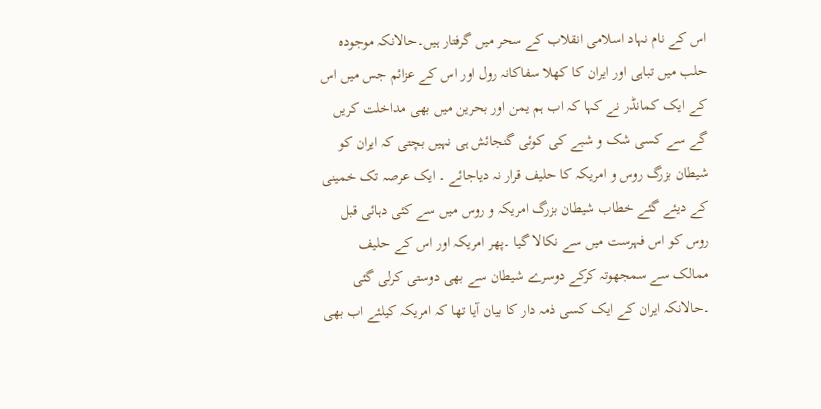اس کے نام نہاد اسلامی انقلاب کے سحر میں گرفتار ہیں۔حالانکہ موجودہ حلب میں تباہی اور ایران کا کھلا سفاکانہ رول اور اس کے عزائم جس میں اس کے ایک کمانڈر نے کہا کہ اب ہم یمن اور بحرین میں بھی مداخلت کریں گے سے کسی شک و شبے کی کوئی گنجائش ہی نہیں بچتی کہ ایران کو شیطان بزرگ روس و امریکہ کا حلیف قرار نہ دیاجائے ۔ ایک عرصہ تک خمینی کے دیئے گئے خطاب شیطان بزرگ امریکہ و روس میں سے کئی دہائی قبل روس کو اس فہرست میں سے نکالا گیا ۔پھر امریکہ اور اس کے حلیف ممالک سے سمجھوتہ کرکے دوسرے شیطان سے بھی دوستی کرلی گئی ۔حالانکہ ایران کے ایک کسی ذمہ دار کا بیان آیا تھا کہ امریکہ کیلئے اب بھی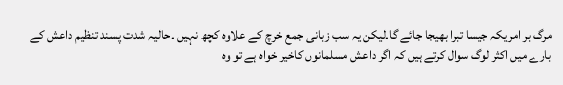مرگ بر امریکہ جیسا تبرا بھیجا جائے گا۔لیکن یہ سب زبانی جمع خرچ کے علاوہ کچھ نہیں ۔حالیہ شدت پسند تنظیم داعش کے بارے میں اکثر لوگ سوال کرتے ہیں کہ اگر داعش مسلمانوں کاخیر خواہ ہے تو وہ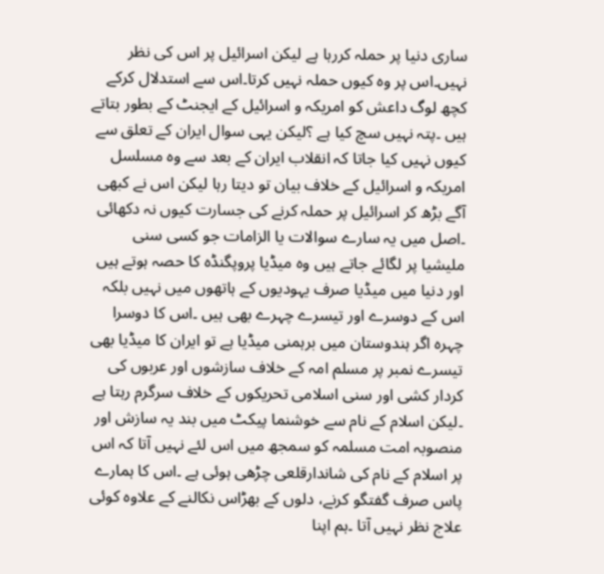ساری دنیا پر حملہ کررہا ہے لیکن اسرائیل پر اس کی نظر نہیں۔اس پر وہ کیوں حملہ نہیں کرتا۔اس سے استدلال کرکے کچھ لوگ داعش کو امریکہ و اسرائیل کے ایجنٹ کے بطور بتاتے ہیں ۔پتہ نہیں سچ کیا ہے ؟لیکن یہی سوال ایران کے تعلق سے کیوں نہیں کیا جاتا کہ انقلاب ایران کے بعد سے وہ مسلسل امریکہ و اسرائیل کے خلاف بیان تو دیتا رہا لیکن اس نے کبھی آگے بڑھ کر اسرائیل پر حملہ کرنے کی جسارت کیوں نہ دکھائی ۔اصل میں یہ سارے سوالات یا الزامات جو کسی سنی ملیشیا پر لگائے جاتے ہیں وہ میڈیا پروپگنڈہ کا حصہ ہوتے ہیں اور دنیا میں میڈیا صرف یہودیوں کے ہاتھوں میں نہیں بلکہ اس کے دوسرے اور تیسرے چہرے بھی ہیں ۔اس کا دوسرا چہرہ اگر ہندوستان میں برہمنی میڈیا ہے تو ایران کا میڈیا بھی تیسرے نمبر پر مسلم امہ کے خلاف سازشوں اور عربوں کی کردار کشی اور سنی اسلامی تحریکوں کے خلاف سرگرم رہتا ہے ۔لیکن اسلام کے نام سے خوشنما پیکٹ میں بند یہ سازش اور منصوبہ امت مسلمہ کو سمجھ میں اس لئے نہیں آتا کہ اس پر اسلام کے نام کی شاندارقلعی چڑھی ہوئی ہے ۔اس کا ہمارے پاس صرف گفتگو کرنے، دلوں کے بھڑاس نکالنے کے علاوہ کوئی علاج نظر نہیں آتا ۔ہم اپنا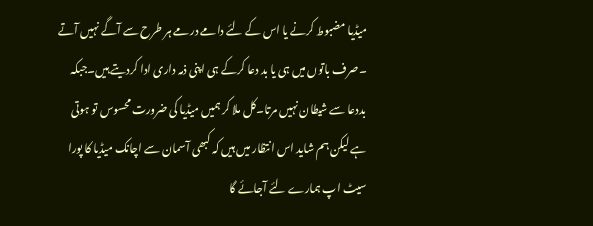میڈیا مضبوط کرنے یا اس کے لئے دامے درمے ہر طرح سے آگے نہیں آتے ۔صرف باتوں میں ہی یا بد دعا کرکے ہی اپنی ذمہ داری ادا کردیتے ہیں۔جبکہ بددعا سے شیطان نہیں مرتا۔کل ملا کر ہمیں میڈیا کی ضرورت محسوس تو ہوتی ہے لیکن ہم شاید اس انتظار میں ہیں کہ کبھی آسمان سے اچانک میڈیا کا پورا سیٹ اپ ہمارے لئے آجائے گا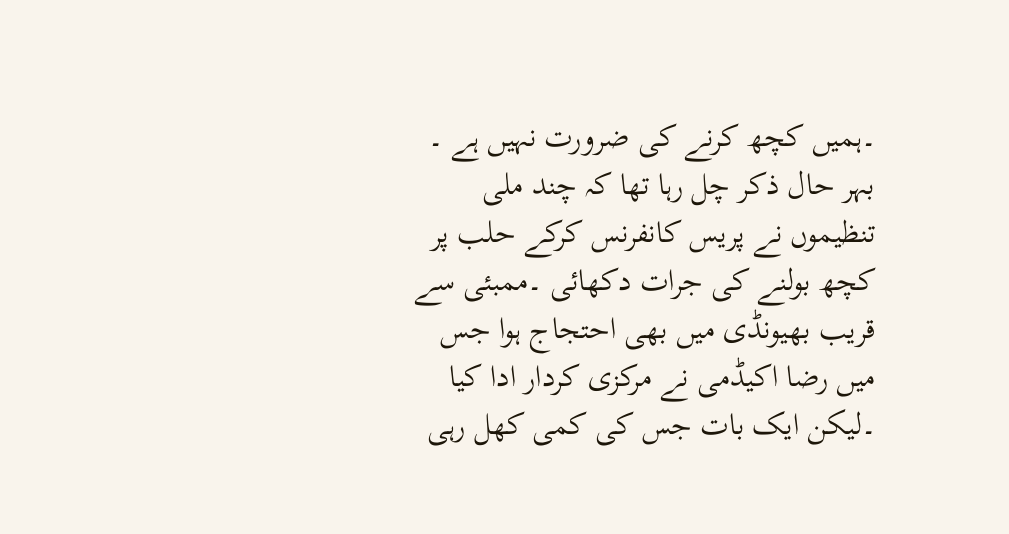۔ہمیں کچھ کرنے کی ضرورت نہیں ہے ۔
بہر حال ذکر چل رہا تھا کہ چند ملی تنظیموں نے پریس کانفرنس کرکے حلب پر کچھ بولنے کی جرات دکھائی ۔ممبئی سے قریب بھیونڈی میں بھی احتجاج ہوا جس میں رضا اکیڈمی نے مرکزی کردار ادا کیا ۔لیکن ایک بات جس کی کمی کھل رہی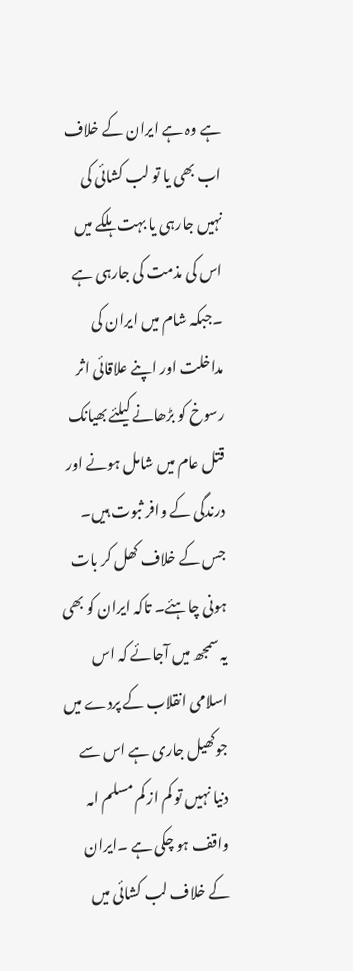ہے وہ ہے ایران کے خلاف اب بھی یا تو لب کشائی کی نہیں جارہی یا بہت ہلکے میں اس کی مذمت کی جارہی ہے ۔جبکہ شام میں ایران کی مداخلت اور اپنے علاقائی اثر رسوخ کو بڑھانے کیلئے بھیانک قتل عام میں شامل ہونے اور درندگی کے وافر ثبوت ہیں۔ جس کے خلاف کھل کر بات ہونی چاہئے۔ تاکہ ایران کو بھی یہ سمجھ میں آجائے کہ اس اسلامی انقلاب کے پردے میں جوکھیل جاری ہے اس سے دنیا نہیں تو کم از کم مسلم امہ واقف ہو چکی ہے ۔ایران کے خلاف لب کشائی میں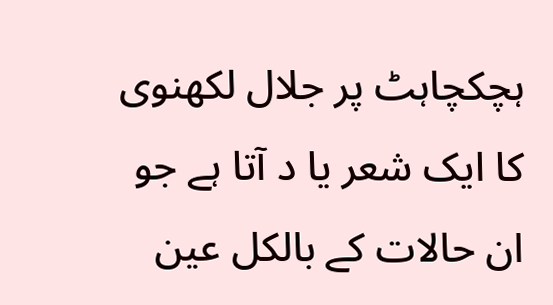ہچکچاہٹ پر جلال لکھنوی کا ایک شعر یا د آتا ہے جو ان حالات کے بالکل عین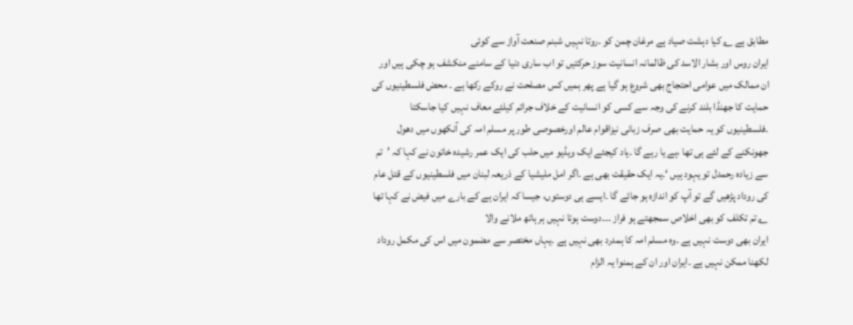مطابق ہے ؎ کیا دہشت صیاد ہے مرغان چمن کو ۔روتا نہیں شبنم صنعت آواز سے کوئی
ایران روس اور بشار الاسد کی ظالمانہ انسانیت سوز حرکتیں تو اب ساری دنیا کے سامنے منکشف ہو چکی ہیں اور ان ممالک میں عوامی احتجاج بھی شروع ہو گیا ہے پھر ہمیں کس مصلحت نے روکے رکھا ہے ۔ محض فلسطینیوں کی حمایت کا جھنڈا بلند کرنے کی وجہ سے کسی کو انسانیت کے خلاف جرائم کیلئے معاف نہیں کیا جاسکتا ۔فلسطینیوں کو یہ حمایت بھی صرف زبانی نیزاقوام عالم اورخصوصی طور پر مسلم امہ کی آنکھوں میں دھول جھونکنے کے لئے ہی تھا ،ہے یا رہے گا ۔یاد کیجئے ایک ویڈیو میں حلب کی ایک عمر رشیدہ خاتون نے کہا کہ ’تم سے زیادہ رحمدل تو یہود ہیں ‘۔یہ ایک حقیقت بھی ہے ۔اگر امل ملیشیا کے ذریعہ لبنان میں فلسطینیوں کے قتل عام کی روداد پڑھیں گے تو آپ کو اندازہ ہو جائے گا ۔ایسے ہی دوستوں، جیسا کہ ایران ہے کے بارے میں فیض نے کہا تھا ؎ تم تکلف کو بھی اخلاص سمجھتے ہو فراز ۔۔۔دوست ہوتا نہیں ہر ہاتھ ملانے والا
ایران بھی دوست نہیں ہے ۔وہ مسلم امہ کا ہمدرد بھی نہیں ہے ۔یہاں مختصر سے مضمون میں اس کی مکمل روداد لکھنا ممکن نہیں ہے ۔ایران اور ان کے ہمنوا یہ الزام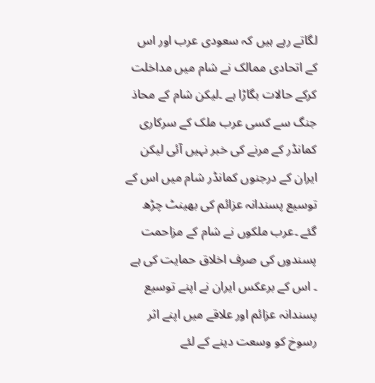لگاتے رہے ہیں کہ سعودی عرب اور اس کے اتحادی ممالک نے شام میں مداخلت کرکے حالات بگاڑا ہے ۔لیکن شام کے محاذ جنگ سے کسی عرب ملک کے سرکاری کمانڈر کے مرنے کی خبر نہیں آئی لیکن ایران کے درجنوں کمانڈر شام میں اس کے توسیع پسندانہ عزائم کی بھینٹ چڑھ گئے ۔عرب ملکوں نے شام کے مزاحمت پسندوں کی صرف اخلاق حمایت کی ہے ۔ اس کے برعکس ایران نے اپنے توسیع پسندانہ عزائم اور علاقے میں اپنے اثر رسوخ کو وسعت دینے کے لئے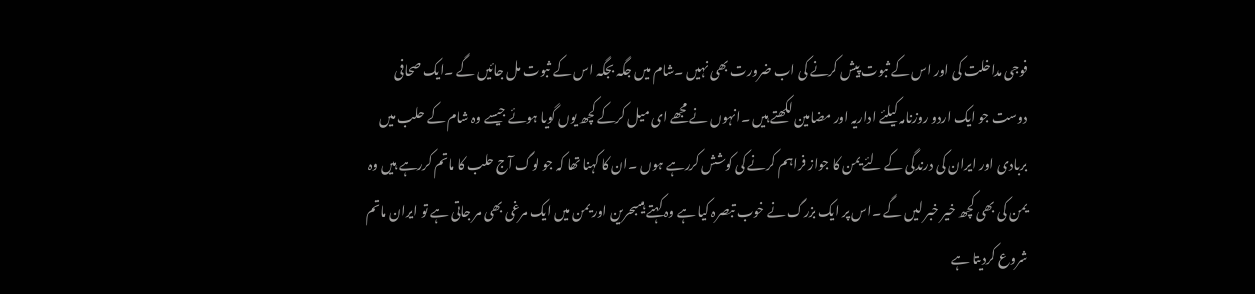فوجی مداخلت کی اور اس کے ثبوت پیش کرنے کی اب ضرورت بھی نہیں ۔شام میں جگہ بجگہ اس کے ثبوت مل جائیں گے ۔ایک صحافی دوست جو ایک اردو روزنامہ کیلئے اداریہ اور مضامین لکھتے ہیں ۔انہوں نے مجھے ای میل کرکے کچھ یوں گویا ہوئے جیسے وہ شام کے حلب میں بربادی اور ایران کی درندگی کے لئے یمن کا جواز فراہم کرنے کی کوشش کررہے ہوں ۔ان کا کہنا تھا کہ جو لوگ آج حلب کا ماتم کررہے ہیں وہ یمن کی بھی کچھ خیر خبر لیں گے ۔اس پر ایک بزرگ نے خوب تبصرہ کیا ہے وہ کہتے ہیںبحرین اور یمن میں ایک مرغی بھی مر جاتی ہے تو ایران ماتم شروع کردیتا ہے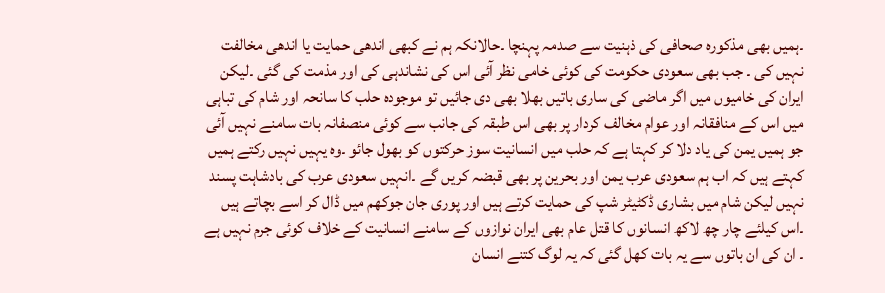۔ہمیں بھی مذکورہ صحافی کی ذہنیت سے صدمہ پہنچا ۔حالانکہ ہم نے کبھی اندھی حمایت یا اندھی مخالفت نہیں کی ۔ جب بھی سعودی حکومت کی کوئی خامی نظر آئی اس کی نشاندہی کی اور مذمت کی گئی ۔لیکن ایران کی خامیوں میں اگر ماضی کی ساری باتیں بھلا بھی دی جائیں تو موجودہ حلب کا سانحہ اور شام کی تباہی میں اس کے منافقانہ اور عوام مخالف کردار پر بھی اس طبقہ کی جانب سے کوئی منصفانہ بات سامنے نہیں آئی جو ہمیں یمن کی یاد دلا کر کہتا ہے کہ حلب میں انسانیت سوز حرکتوں کو بھول جائو ۔وہ یہیں نہیں رکتے ہمیں کہتے ہیں کہ اب ہم سعودی عرب یمن اور بحرین پر بھی قبضہ کریں گے ۔انہیں سعودی عرب کی بادشاہت پسند نہیں لیکن شام میں بشاری ڈکٹیٹر شپ کی حمایت کرتے ہیں اور پوری جان جوکھم میں ڈال کر اسے بچاتے ہیں ۔اس کیلئے چار چھ لاکھ انسانوں کا قتل عام بھی ایران نوازوں کے سامنے انسانیت کے خلاف کوئی جرم نہیں ہے ۔ ان کی ان باتوں سے یہ بات کھل گئی کہ یہ لوگ کتنے انسان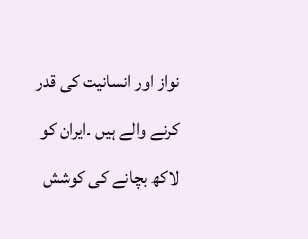نواز اور انسانیت کی قدر کرنے والے ہیں ۔ایران کو لاکھ بچانے کی کوشش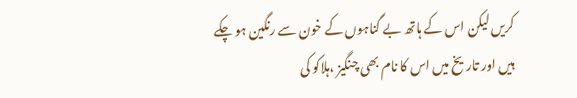کریں لیکن اس کے ہاتھ بے گناہوں کے خون سے رنگین ہو چکے ہیں اور تاریخ میں اس کا نام بھی چنگیز ،ہلاکو کی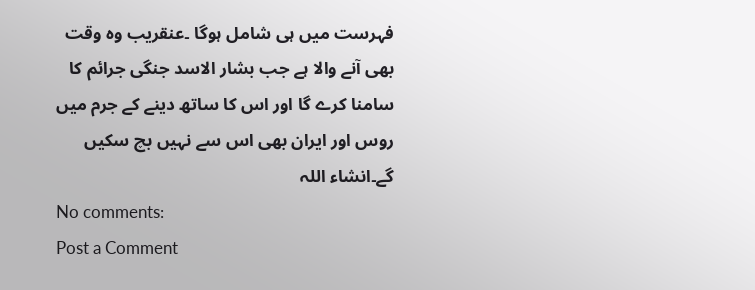فہرست میں ہی شامل ہوگا ۔عنقریب وہ وقت بھی آنے والا ہے جب بشار الاسد جنگی جرائم کا سامنا کرے گا اور اس کا ساتھ دینے کے جرم میں روس اور ایران بھی اس سے نہیں بچ سکیں گے۔انشاء اللہ
No comments:
Post a Comment